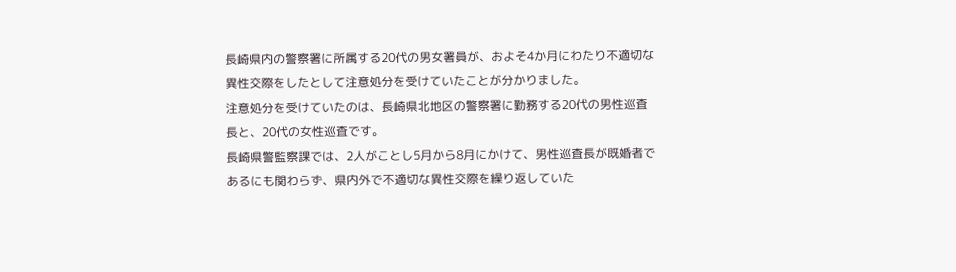長崎県内の警察署に所属する20代の男女署員が、およそ4か月にわたり不適切な異性交際をしたとして注意処分を受けていたことが分かりました。
注意処分を受けていたのは、長崎県北地区の警察署に勤務する20代の男性巡査長と、20代の女性巡査です。
長崎県警監察課では、2人がことし5月から8月にかけて、男性巡査長が既婚者であるにも関わらず、県内外で不適切な異性交際を繰り返していた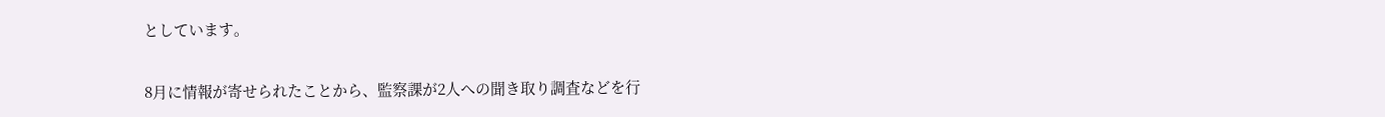としています。

8月に情報が寄せられたことから、監察課が2人への聞き取り調査などを行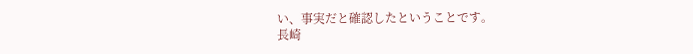い、事実だと確認したということです。
長崎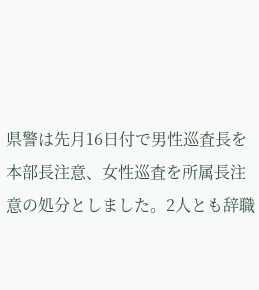県警は先月16日付で男性巡査長を本部長注意、女性巡査を所属長注意の処分としました。2人とも辞職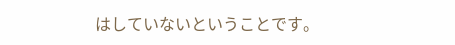はしていないということです。